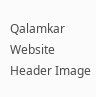Qalamkar Website Header Image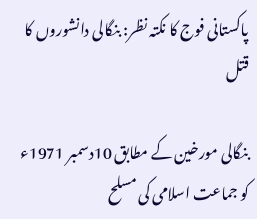پاکستانی فوج کا نکتہ نظر: بنگالی دانشوروں کا قتل

بنگالی مورخین کے مطابق 10دسمبر 1971ء کو جماعت اسلامی کی مسلح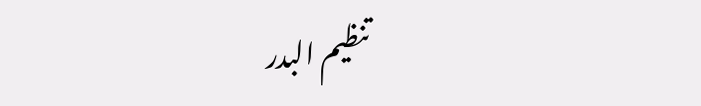تنظیم البدر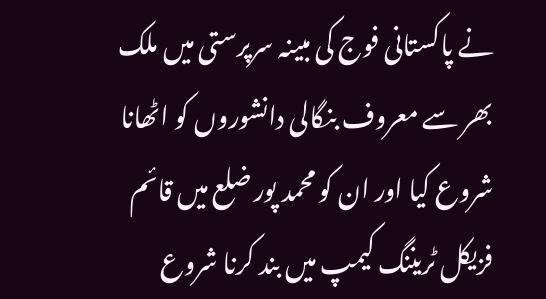نے پاکستانی فوج کی مبینہ سرپرستی میں ملک بھر سے معروف بنگالی دانشوروں کو اٹھانا شروع کیا اور ان کو محمد پور ضلع میں قائم فزیکل ٹریننگ کیمپ میں بند کرنا شروع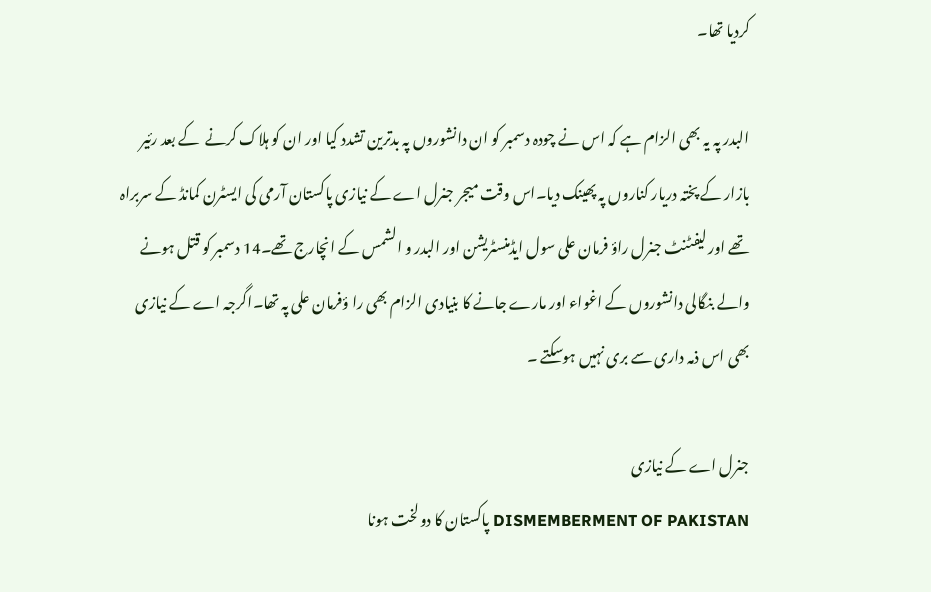کردیا تھا۔

البدر پہ یہ بھی الزام ہے کہ اس نے چودہ دسمبر کو ان دانشوروں پہ بدترین تشدد کیا اور ان کو ہلاک کرنے  کے بعد رئیر بازار کے پختہ دریار کناروں پہ پھینک دیا۔اس وقت میجر جنرل اے کے نیازی پاکستان آرمی کی ایسٹرن کمانڈ کے سربراہ تھے اور لیفٹنٹ جنرل راؤ فرمان علی سول ایڈمنسٹریشن اور البدر و الشمس کے انچارج تھے۔14 دسمبر کو قتل ہونے والے بنگالی دانشوروں کے اغواء اور مارے جانے کا بنیادی الزام بھی را ؤفرمان علی پہ تھا۔اگرجہ اے کے نیازی بھی اس ذمہ داری سے بری نہیں ہوسکتے ۔

جنرل اے کے نیازی
DISMEMBERMENT OF PAKISTAN پاکستان کا دولخت ہونا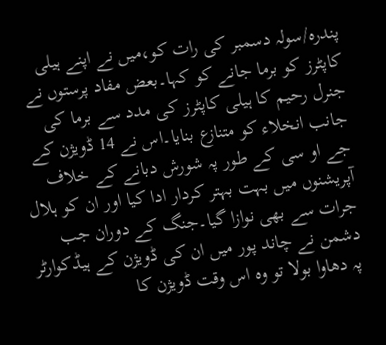پندرہ/سولہ دسمبر کی رات کو،میں نے اپنے ہیلی کاپٹرز کو برما جانے کو کہا۔بعض مفاد پرستوں نے جنرل رحیم کا ہیلی کاپٹرز کی مدد سے برما کی جانب انخلاء کو متنازع بنایا۔اس نے 14 ڈویژن کے جے او سی کے طور پہ شورش دبانے کے خلاف آپریشنوں میں بہت بہتر کردار ادا کیا اور ان کو ہلال جرات سے بھی نوازا گیا۔جنگ کے دوران جب دشمن نے چاند پور میں ان کی ڈویژن کے ہیڈکوارٹر پہ دھاوا بولا تو وہ اس وقت ڈویژن کا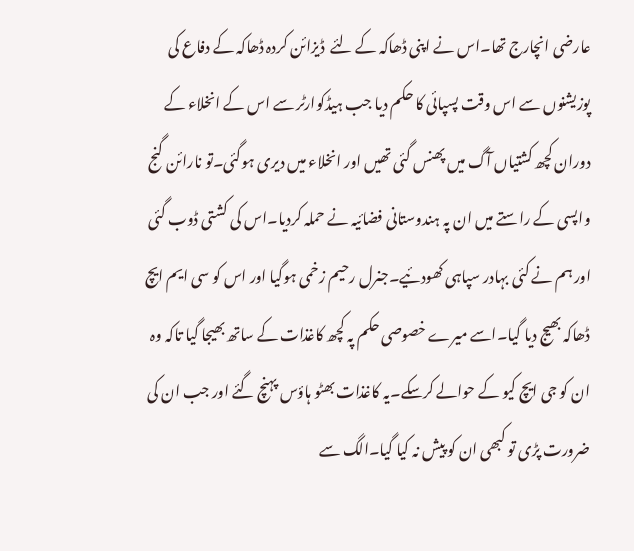عارضی انچارج تھا۔اس نے اپنی ڈھاکہ کے لئے  ڈیزائن کردہ ڈھاکہ کے دفاع کی پوزیشنوں سے اس وقت پسپائی کا حکم دیا جب ہیڈکوارٹر سے اس کے انخلاء کے دوران کچھ کشتیاں آگ میں پھنس گئی تھیں اور انخلاء میں دیری ہوگئی۔تو نارائن گنج واپسی کے راستے میں ان پہ ہندوستانی فضائیہ نے حملہ کردیا۔اس کی کشتی ڈوب گئی اور ہم نے کئی بہادر سپاہی کھودئیے۔جنرل رحیم زخمی ہوگیا اور اس کو سی ایم ایچ ڈھاکہ بھیج دیا گیا۔اسے میرے خصوصی حکم پہ کچھ کاغذات کے ساتھ بھیجا گیا تاکہ وہ ان کو جی ایچ کیو کے حوالے کرسکے۔یہ کاغذات بھٹو ہاؤس پہنچ گئے اور جب ان کی ضرورت پڑی تو کبھی ان کو پیش نہ کیا گيا۔الگ سے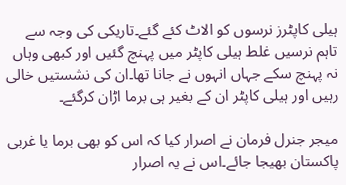ہیلی کاپٹرز نرسوں کو الاٹ کئے گئے۔تاریکی کی وجہ سے تاہم نرسیں غلط ہیلی کاپٹر میں پہنچ گئیں اور کبھی وہاں نہ پہنچ سکے جہاں انہوں نے جانا تھا۔ان کی نشستیں خالی رہیں اور ہیلی کاپٹر ان کے بغیر ہی برما اڑان کرگئے۔

میجر جنرل فرمان نے اصرار کیا کہ اس کو بھی برما یا غربی پاکستان بھیجا جائے۔اس نے یہ اصرار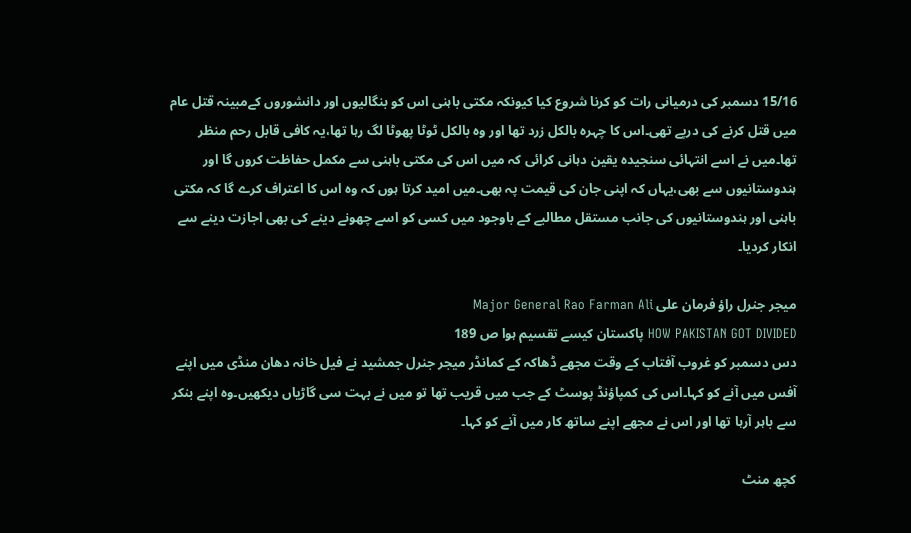15/16 دسمبر کی درمیانی رات کو کرنا شروع کیا کیونکہ مکتی باہنی اس کو بنگالیوں اور دانشوروں کےمبینہ قتل عام میں قتل کرنے کی درپے تھی۔اس کا چہرہ بالکل زرد تھا اور وہ بالکل ٹوٹا پھوٹا لگ رہا تھا،یہ کافی قابل رحم منظر تھا۔میں نے اسے انتہائی سنجیدہ یقین دہانی کرائی کہ میں اس کی مکتی باہنی سے مکمل حفاظت کروں گا اور ہندوستانیوں سے بھی،یہاں کہ اپنی جان کی قیمت پہ بھی۔میں امید کرتا ہوں کہ وہ اس کا اعتراف کرے گا کہ مکتی باہنی اور ہندوستانیوں کی جانب مستقل مطالبے کے باوجود میں کسی کو اسے چھونے دینے کی بھی اجازت دینے سے انکار کردیا۔

میجر جنرل راؤ فرمان علی Major General Rao Farman Ali
HOW PAKISTAN GOT DIVIDED پاکستان کیسے تقسیم ہوا ص 189
دس دسمبر کو غروب آفتاب کے وقت مجھے ڈھاکہ کے کمانڈر میجر جنرل جمشید نے فیل خانہ دھان منڈی میں اپنے آفس میں آنے کو کہا۔اس کی کمپاؤنڈ پوسٹ کے جب میں قریب تھا تو میں نے بہت سی گاڑیاں دیکھیں۔وہ اپنے بنکر سے باہر آرہا تھا اور اس نے مجھے اپنے ساتھ کار میں آنے کو کہا۔

کچھ منٹ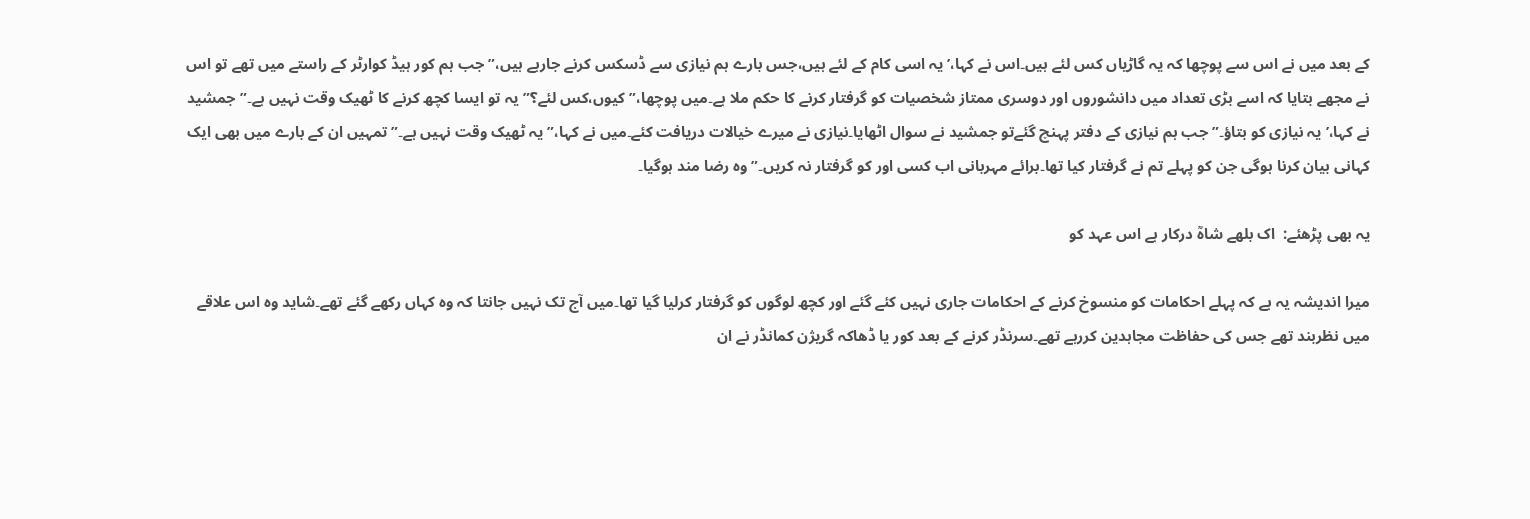کے بعد میں نے اس سے پوچھا کہ یہ گاڑیاں کس لئے ہیں۔اس نے کہا،’یہ اسی کام کے لئے ہیں،جس بارے ہم نیازی سے ڈسکس کرنے جارہے ہیں،” جب ہم کور ہیڈ کوارٹر کے راستے میں تھے تو اس نے مجھے بتایا کہ اسے بڑی تعداد میں دانشوروں اور دوسری ممتاز شخصیات کو گرفتار کرنے کا حکم ملا ہے۔میں پوچھا،”کیوں،کس لئے؟”یہ تو ایسا کچھ کرنے کا ٹھیک وقت نہیں ہے۔” جمشید نے کہا،’یہ نیازی کو بتاؤ۔”جب ہم نیازی کے دفتر پہنچ گئےتو جمشید نے سوال اٹھایا۔نیازی نے میرے خیالات دریافت کئے۔میں نے کہا،”یہ ٹھیک وقت نہیں ہے۔”تمہیں ان کے بارے میں بھی ایک کہانی بیان کرنا ہوگی جن کو پہلے تم نے گرفتار کیا تھا۔برائے مہربانی اب کسی اور کو گرفتار نہ کریں۔” وہ رضا مند ہوگیا۔

یہ بھی پڑھئے:  اک بلھے شاہؒ درکار ہے اس عہد کو

میرا اندیشہ یہ ہے کہ پہلے احکامات کو منسوخ کرنے کے احکامات جاری نہیں کئے گئے اور کچھ لوگوں کو گرفتار کرلیا گیا تھا۔میں آج تک نہیں جانتا کہ وہ کہاں رکھے گئے تھے۔شاید وہ اس علاقے میں نظربند تھے جس کی حفاظت مجاہدین کررہے تھے۔سرنڈر کرنے کے بعد کور یا ڈھاکہ گریژن کمانڈر نے ان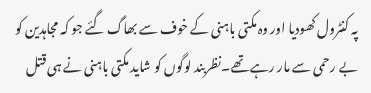پہ کنٹرول کھودیا اور وہ مکتی باہنی کے خوف سے بھاگ گئے جو کہ مجاہدین کو بے رحمی سے مار رہے تھے۔نظربند لوگوں کو شاید مکتی باہنی نے ہی قتل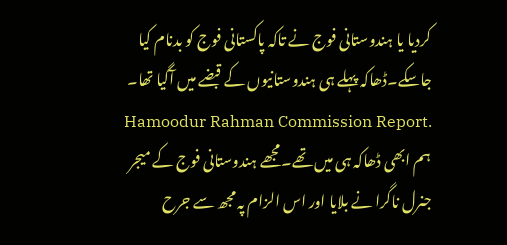کردیا یا ہندوستانی فوج نے تاکہ پاکستانی فوج کو بدنام کیا جاسکے۔ڈھاکہ پہلے ہی ہندوستانیوں کے قبضے میں آگیا تھا۔
Hamoodur Rahman Commission Report.
ہم ابھی ڈھاکہ ہی میں تھے۔مجھے ہندوستانی فوج کے میجر جنرل ناگرا نے بلایا اور اس الزام پہ مجھ سے جرح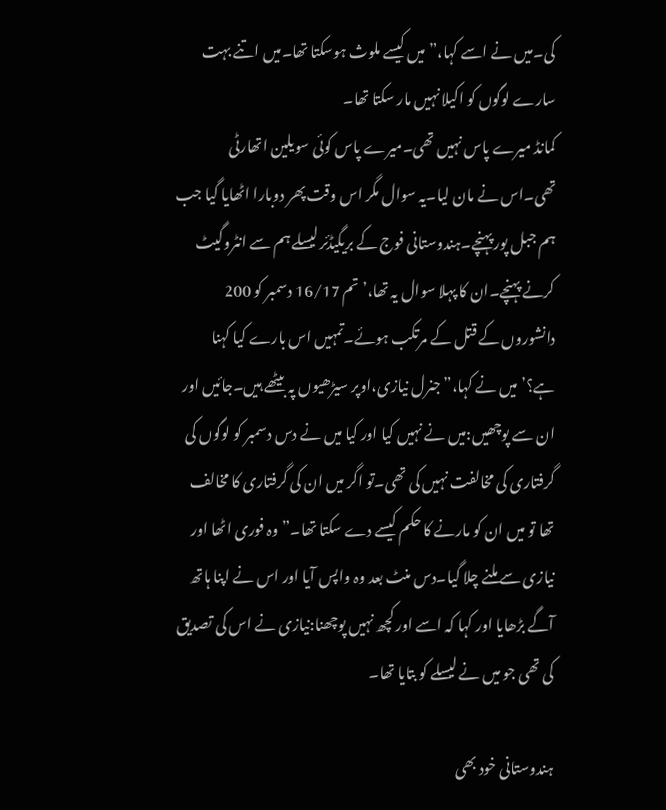کی۔میں نے اسے کہا،”میں کیسے ملوث ہوسکتا تھا۔میں اتنے بہت سارے لوگوں کو اکیلا نہیں مار سکتا تھا۔
کمانڈ میرے پاس نہیں تھی۔میرے پاس کوئی سویلین اتھارٹی تھی۔اس نے مان لیا۔یہ سوال مگر اس وقت پھر دوبارا اٹھایا گیا جب ہم جبل پور پہنچے۔ہندوستانی فوج کے بریگیڈئر لیسلے ہم سے انٹروگیٹ کرنے پہنچے۔ان کا پہلا سوال یہ تھا،’تم 16/17 دسمبر کو 200 دانشوروں کے قتل کے مرتکب ہوئے۔تمہیں اس بارے کیا کہنا ہے؟’ میں نے کہا،”جنرل نیازی،اوپر سیڑھیوں پہ بیٹھے ہیں۔جائیں اور ان سے پوچھیں:میں نے نہیں کیا اور کیا میں نے دس دسمبر کو لوگوں کی گرفتاری کی مخالفت نہیں کی تھی۔تو اگر میں ان کی گرفتاری کا مخالف تھا تو میں ان کو مارنے کا حکم کیسے دے سکتا تھا۔”وہ فوری اٹھا اور نیازی سے ملنے چلا گیا۔دس منٹ بعد وہ واپس آیا اور اس نے اپنا ہاتھ آگے بڑھایا اور کہا کہ اسے اور کچھ نہیں پوچھنا:نیازی نے اس کی تصدیق کی تھی جو میں نے لیسلے کو بتایا تھا۔

ہندوستانی خود بھی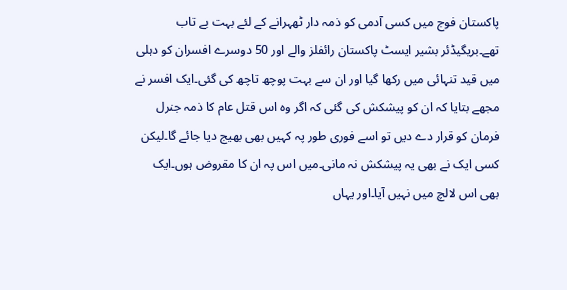پاکستان فوج میں کسی آدمی کو ذمہ دار ٹھہرانے کے لئے بہت بے تاب تھے۔بریگیڈئر بشیر ایسٹ پاکستان رائفلز والے اور 50 دوسرے افسران کو دہلی میں قید تنہائی میں رکھا گیا اور ان سے بہت پوچھ تاچھ کی گئی۔ایک افسر نے مجھے بتایا کہ ان کو پیشکش کی گئی کہ اگر وہ اس قتل عام کا ذمہ جنرل فرمان کو قرار دے دیں تو اسے فوری طور پہ کہیں بھی بھیج دیا جائے گا۔لیکن کسی ایک نے بھی یہ پیشکش نہ مانی۔میں اس پہ ان کا مقروض ہوں۔ایک بھی اس لالچ میں نہیں آیا۔اور یہاں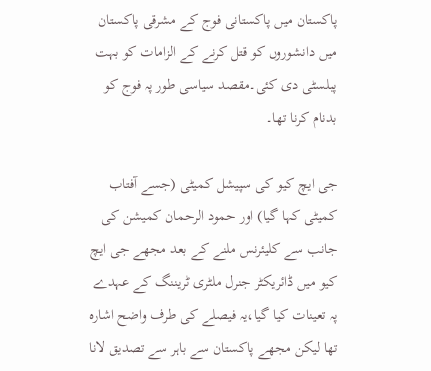پاکستان میں پاکستانی فوج کے مشرقی پاکستان میں دانشوروں کو قتل کرنے کے الزامات کو بہت پبلسٹی دی کئی۔مقصد سیاسی طور پہ فوج کو بدنام کرنا تھا۔

جی ایچ کیو کی سپیشل کمیٹی (جسے آفتاب کمیٹی کہا گیا) اور حمود الرحمان کمیشن کی جانب سے کلیئرنس ملنے کے بعد مجھے جی ایچ کیو میں ڈائریکٹر جنرل ملٹری ٹریننگ کے عہدے پہ تعینات کیا گیا،یہ فیصلے کی طرف واضح اشارہ تھا لیکن مجھے پاکستان سے باہر سے تصدیق لانا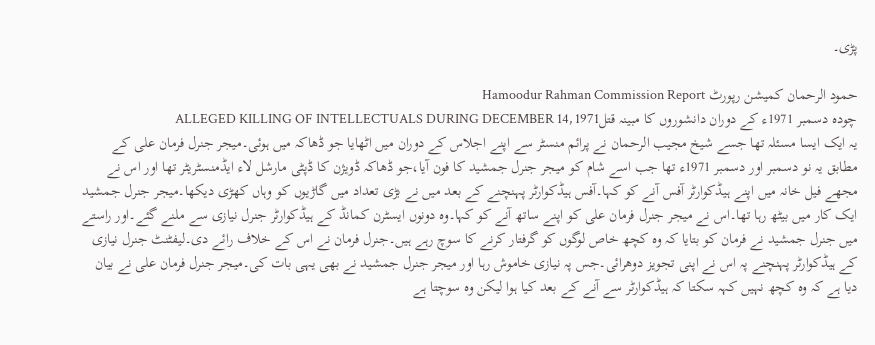پڑی۔

حمود الرحمان کمیشن رپورٹ Hamoodur Rahman Commission Report
چودہ دسمبر 1971ء کے دوران دانشوروں کا مبینہ قتلALLEGED KILLING OF INTELLECTUALS DURING DECEMBER 14, 1971
یہ ایک ایسا مسئلہ تھا جسے شیخ مجیب الرحمان نے پرائم منسٹر سے اپنے اجلاس کے دوران میں اٹھایا جو ڈھاکہ میں ہوئی۔میجر جنرل فرمان علی کے مطابق یہ نو دسمبر اور دسمبر 1971ء تھا جب اسے شام کو میجر جنرل جمشید کا فون آیا،جو ڈھاکہ ڈویژن کا ڈپٹی مارشل لاء ایڈمنسٹریٹر تھا اور اس نے مجھے فیل خانہ میں اپنے ہیڈکوارٹر آفس آنے کو کہا۔آفس ہیڈکوارٹر پہنچنے کے بعد میں نے بڑی تعداد میں گاڑیوں کو وہاں کھڑی دیکھا۔میجر جنرل جمشید ایک کار میں بیٹھ رہا تھا۔اس نے میجر جنرل فرمان علی کو اپنے ساتھ آنے کو کہا۔وہ دونوں ایسٹرن کمانڈ کے ہیڈکوارٹر جنرل نیازی سے ملنے گئے۔اور راستے میں جنرل جمشید نے فرمان کو بتایا کہ وہ کچھ خاص لوگوں کو گرفتار کرنے کا سوچ رہے ہیں۔جنرل فرمان نے اس کے خلاف رائے دی۔لیفٹنٹ جنرل نیازی کے ہیڈکوارٹر پہنچنے پہ اس نے اپنی تجویز دوھرائی۔جس پہ نیازی خاموش رہا اور میجر جنرل جمشید نے بھی یہی بات کی۔میجر جنرل فرمان علی نے بیان دیا ہے کہ وہ کچھ نہیں کہہ سکتا کہ ہیڈکوارٹر سے آنے کے بعد کیا ہوا لیکن وہ سوچتا ہے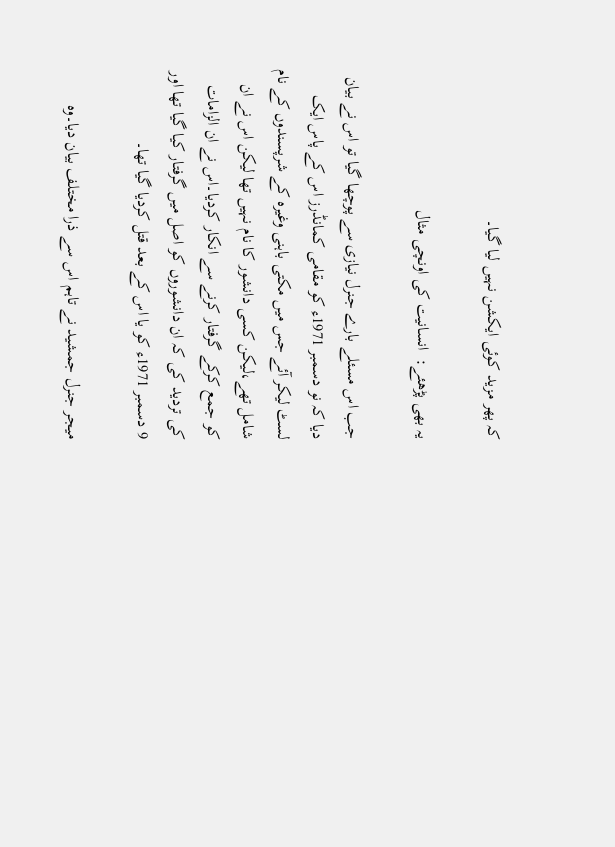کہ پھر مزید کوئی ایکشن نہیں لیا گیا۔

یہ بھی پڑھئے:  انسانیت کی اونچی مثال

جب اس مسئلے بارے جنرل نیازی سے پوچھا گیا تو اس نے بیان دیا کہ نو دسمبر 1971ء کو مقامی کمانڈرز اس کے پاس ایک لسٹ لیکر آئے جس میں مکتی باہنی وغیرہ کے شرپسندوں کے نام شامل تھے،لیکن کسی دانشور کا نام نہیں تھا لیکن اس نے ان کو جمع کرکے گرفتار کرنے سے انکار کردیا۔اس نے ان الزامات کی تردید کی کہ ان دانشوروں کو اصل میں گرفتار کیا گیا تھا اور 9 دسمبر 1971ء کو یا اس کے بعد قتل کردیا گيا تھا۔

میجر جنرل جمشید نے تاہم اس سے ذرا مختلف بیان دیا۔وہ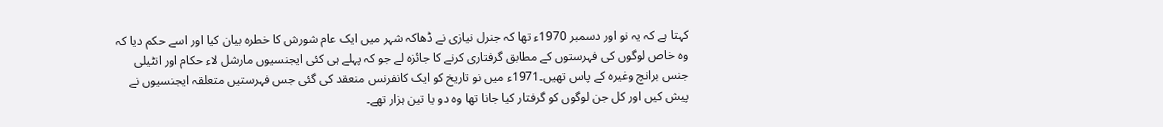کہتا ہے کہ یہ نو اور دسمبر 1970ء تھا کہ جنرل نیازی نے ڈھاکہ شہر میں ایک عام شورش کا خطرہ بیان کیا اور اسے حکم دیا کہ وہ خاص لوگوں کی فہرستوں کے مطابق گرفتاری کرنے کا جائزہ لے جو کہ پہلے ہی کئی ایجنسیوں مارشل لاء حکام اور انٹیلی جنس برانچ وغیرہ کے پاس تھیں۔1971ء میں نو تاریخ کو ایک کانفرنس منعقد کی گئی جس فہرستیں متعلقہ ایجنسیوں نے پیش کیں اور کل جن لوگوں کو گرفتار کیا جانا تھا وہ دو یا تین ہزار تھے۔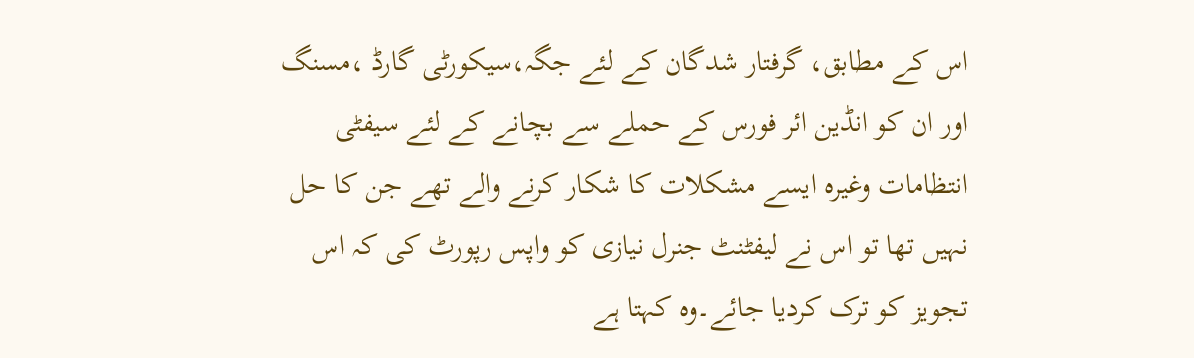اس کے مطابق، گرفتار شدگان کے لئے جگہ،سیکورٹی گارڈ ،مسنگ اور ان کو انڈین ائر فورس کے حملے سے بچانے کے لئے سیفٹی انتظامات وغیرہ ایسے مشکلات کا شکار کرنے والے تھے جن کا حل نہیں تھا تو اس نے لیفٹنٹ جنرل نیازی کو واپس رپورٹ کی کہ اس تجویز کو ترک کردیا جائے۔وہ کہتا ہے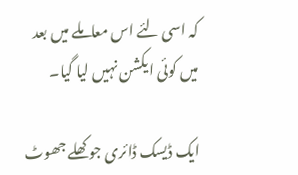کہ اسی لئے اس معاملے میں بعد میں کوئی ایکشن نہیں لیا گیا۔

ایک ڈیسک ڈائری جو کھلے جھوٹ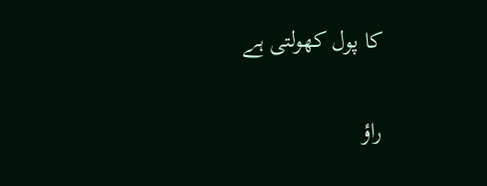کا پول کھولتی ہے

راؤ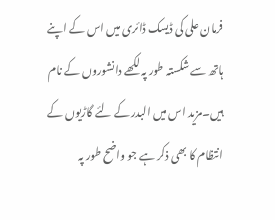فرمان علی کی ڈیسک ڈائری میں اس کے اپنے ہاتھ سے شکستہ طور پہ لکھے دانشوروں کے نام ہیں۔مزید اس میں البدر کے لئے گاڑیوں کے انتظام کا بھی ذکر ہے جو واضح طور پہ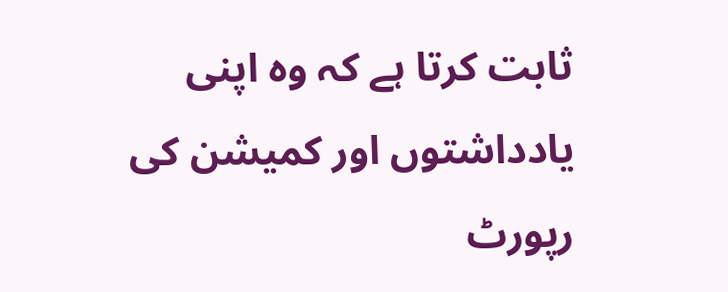ثابت کرتا ہے کہ وہ اپنی یادداشتوں اور کمیشن کی رپورٹ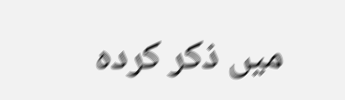میں ذکر کردہ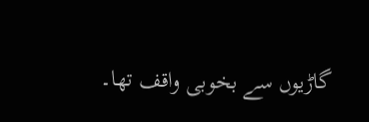گاڑیوں سے بخوبی واقف تھا۔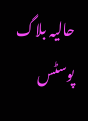حالیہ بلاگ پوسٹس